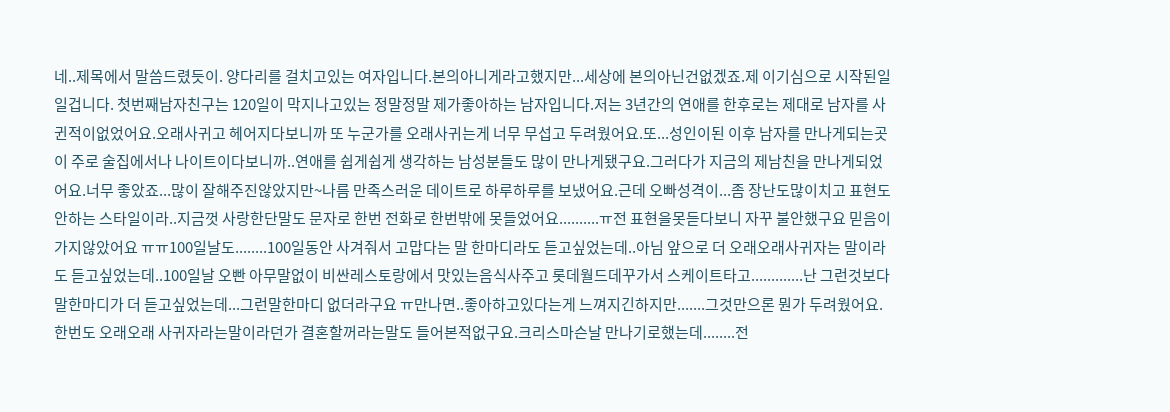네..제목에서 말씀드렸듯이. 양다리를 걸치고있는 여자입니다.본의아니게라고했지만...세상에 본의아닌건없겠죠.제 이기심으로 시작된일일겁니다. 첫번째남자친구는 120일이 막지나고있는 정말정말 제가좋아하는 남자입니다.저는 3년간의 연애를 한후로는 제대로 남자를 사귄적이없었어요.오래사귀고 헤어지다보니까 또 누군가를 오래사귀는게 너무 무섭고 두려웠어요.또...성인이된 이후 남자를 만나게되는곳이 주로 술집에서나 나이트이다보니까..연애를 쉽게쉽게 생각하는 남성분들도 많이 만나게됐구요.그러다가 지금의 제남친을 만나게되었어요.너무 좋았죠...많이 잘해주진않았지만~나름 만족스러운 데이트로 하루하루를 보냈어요.근데 오빠성격이...좀 장난도많이치고 표현도 안하는 스타일이라..지금껏 사랑한단말도 문자로 한번 전화로 한번밖에 못들었어요..........ㅠ전 표현을못듣다보니 자꾸 불안했구요 믿음이가지않았어요 ㅠㅠ100일날도........100일동안 사겨줘서 고맙다는 말 한마디라도 듣고싶었는데..아님 앞으로 더 오래오래사귀자는 말이라도 듣고싶었는데..100일날 오빤 아무말없이 비싼레스토랑에서 맛있는음식사주고 롯데월드데꾸가서 스케이트타고.............난 그런것보다 말한마디가 더 듣고싶었는데...그런말한마디 없더라구요 ㅠ만나면..좋아하고있다는게 느껴지긴하지만.......그것만으론 뭔가 두려웠어요.한번도 오래오래 사귀자라는말이라던가 결혼할꺼라는말도 들어본적없구요.크리스마슨날 만나기로했는데........전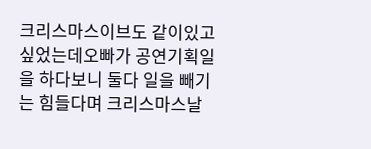크리스마스이브도 같이있고싶었는데오빠가 공연기획일을 하다보니 둘다 일을 빼기는 힘들다며 크리스마스날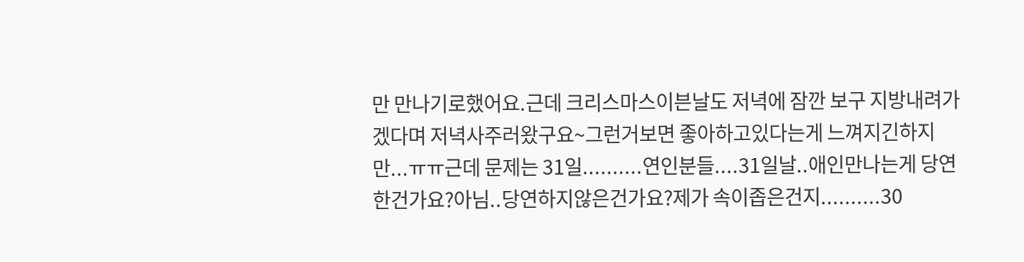만 만나기로했어요.근데 크리스마스이븐날도 저녁에 잠깐 보구 지방내려가겠다며 저녁사주러왔구요~그런거보면 좋아하고있다는게 느껴지긴하지만...ㅠㅠ근데 문제는 31일..........연인분들....31일날..애인만나는게 당연한건가요?아님..당연하지않은건가요?제가 속이좁은건지..........30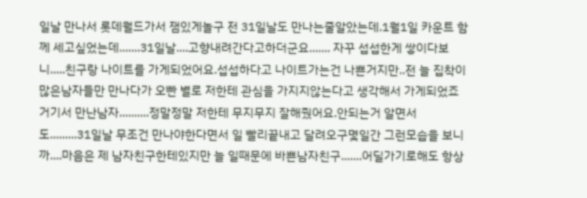일날 만나서 롯데월드가서 잼있게놀구 전 31일날도 만나는줄알았는데.1월1일 카운트 함께 세고싶었는데.......31일날....고향내려간다고하더군요....... 자꾸 섭섭한게 쌓이다보니.....친구랑 나이트를 가게되었어요.섭섭하다고 나이트가는건 나쁜거지만..전 늘 집착이 많은남자들만 만나다가 오빤 별로 저한테 관심을 가지지않는다고 생각해서 가게되었죠거기서 만난남자..........정말정말 저한테 무지무지 잘해줬어요.안되는거 알면서도.........31일날 무조건 만나야한다면서 일 빨리끝내고 달려오구몇일간 그런모습을 보니까....마음은 제 남자친구한테있지만 늘 일때문에 바쁜남자친구.......어딜가기로해도 항상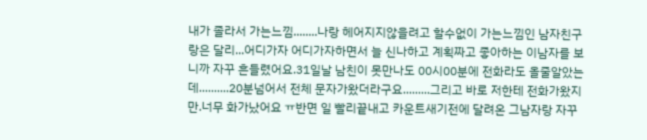내가 졸라서 가는느낌........나랑 헤어지지않을려고 할수없이 가는느낌인 남자친구랑은 달리...어디가자 어디가자하면서 늘 신나하고 계획짜고 좋아하는 이남자를 보니까 자꾸 흔들렸어요.31일날 남친이 못만나도 00시00분에 전화라도 올줄알았는데..........20분넘어서 전체 문자가왔더라구요.........그리고 바로 저한테 전화가왔지만.너무 화가났어요 ㅠ반면 일 빨리끝내고 카운트새기전에 달려온 그남자랑 자꾸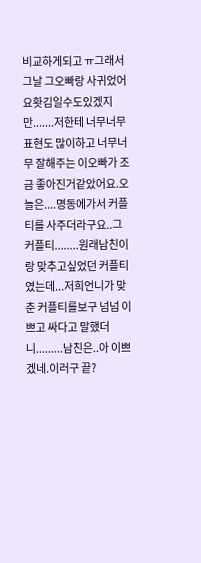비교하게되고 ㅠ그래서 그날 그오빠랑 사귀었어요홧김일수도있겠지만.......저한테 너무너무 표현도 많이하고 너무너무 잘해주는 이오빠가 조금 좋아진거같았어요.오늘은....명동에가서 커플티를 사주더라구요..그 커플티........원래남친이랑 맞추고싶었던 커플티였는데...저희언니가 맞춘 커플티를보구 넘넘 이쁘고 싸다고 말했더니.........남친은..아 이쁘겠네.이러구 끝?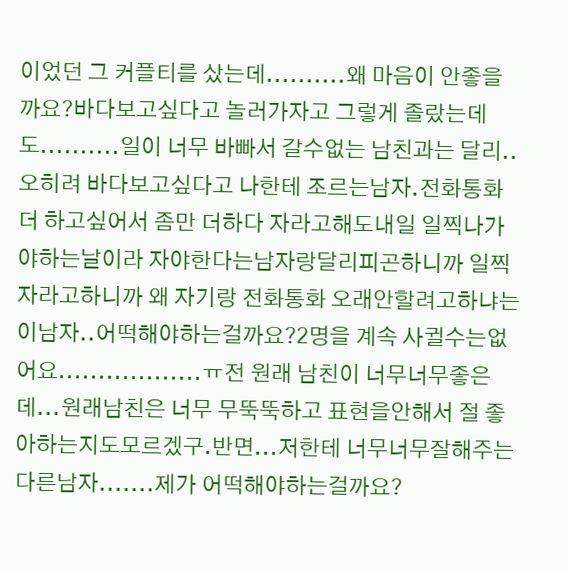이었던 그 커플티를 샀는데..........왜 마음이 안좋을까요?바다보고싶다고 놀러가자고 그렇게 졸랐는데도..........일이 너무 바빠서 갈수없는 남친과는 달리..오히려 바다보고싶다고 나한테 조르는남자.전화통화 더 하고싶어서 좀만 더하다 자라고해도내일 일찍나가야하는날이라 자야한다는남자랑달리피곤하니까 일찍자라고하니까 왜 자기랑 전화통화 오래안할려고하냐는 이남자..어떡해야하는걸까요?2명을 계속 사귈수는없어요..................ㅠ전 원래 남친이 너무너무좋은데...원래남친은 너무 무뚝뚝하고 표현을안해서 절 좋아하는지도모르겠구.반면...저한테 너무너무잘해주는 다른남자.......제가 어떡해야하는걸까요?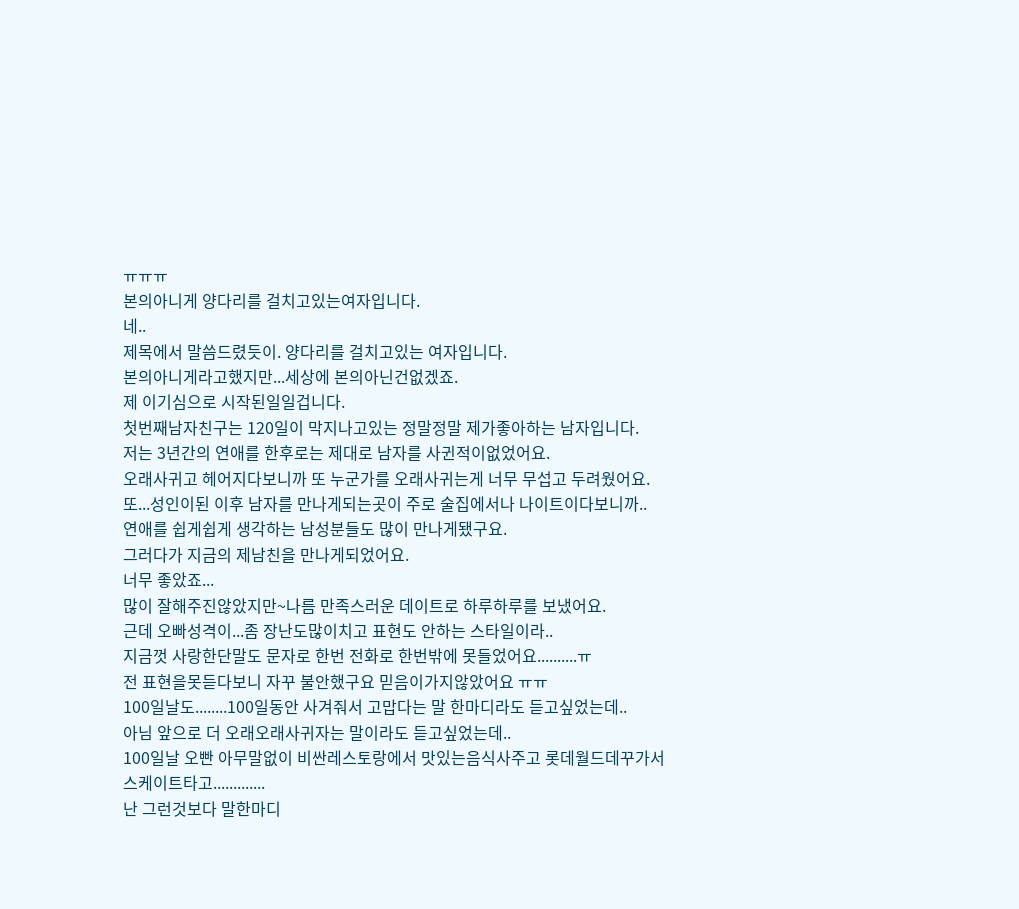ㅠㅠㅠ
본의아니게 양다리를 걸치고있는여자입니다.
네..
제목에서 말씀드렸듯이. 양다리를 걸치고있는 여자입니다.
본의아니게라고했지만...세상에 본의아닌건없겠죠.
제 이기심으로 시작된일일겁니다.
첫번째남자친구는 120일이 막지나고있는 정말정말 제가좋아하는 남자입니다.
저는 3년간의 연애를 한후로는 제대로 남자를 사귄적이없었어요.
오래사귀고 헤어지다보니까 또 누군가를 오래사귀는게 너무 무섭고 두려웠어요.
또...성인이된 이후 남자를 만나게되는곳이 주로 술집에서나 나이트이다보니까..
연애를 쉽게쉽게 생각하는 남성분들도 많이 만나게됐구요.
그러다가 지금의 제남친을 만나게되었어요.
너무 좋았죠...
많이 잘해주진않았지만~나름 만족스러운 데이트로 하루하루를 보냈어요.
근데 오빠성격이...좀 장난도많이치고 표현도 안하는 스타일이라..
지금껏 사랑한단말도 문자로 한번 전화로 한번밖에 못들었어요..........ㅠ
전 표현을못듣다보니 자꾸 불안했구요 믿음이가지않았어요 ㅠㅠ
100일날도........100일동안 사겨줘서 고맙다는 말 한마디라도 듣고싶었는데..
아님 앞으로 더 오래오래사귀자는 말이라도 듣고싶었는데..
100일날 오빤 아무말없이 비싼레스토랑에서 맛있는음식사주고 롯데월드데꾸가서 스케이트타고.............
난 그런것보다 말한마디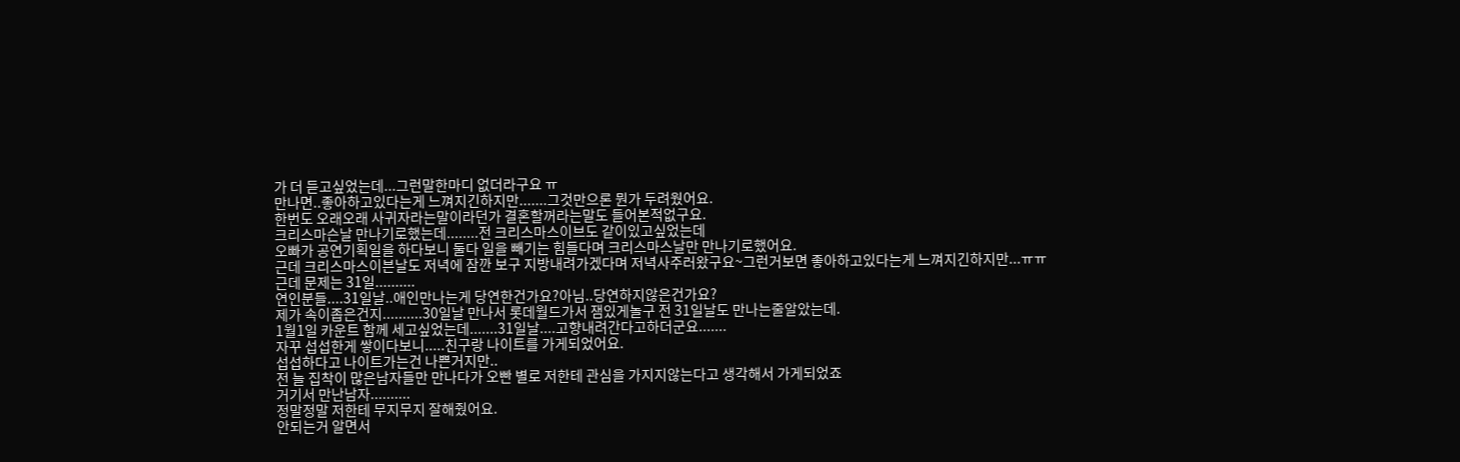가 더 듣고싶었는데...그런말한마디 없더라구요 ㅠ
만나면..좋아하고있다는게 느껴지긴하지만.......그것만으론 뭔가 두려웠어요.
한번도 오래오래 사귀자라는말이라던가 결혼할꺼라는말도 들어본적없구요.
크리스마슨날 만나기로했는데........전 크리스마스이브도 같이있고싶었는데
오빠가 공연기획일을 하다보니 둘다 일을 빼기는 힘들다며 크리스마스날만 만나기로했어요.
근데 크리스마스이븐날도 저녁에 잠깐 보구 지방내려가겠다며 저녁사주러왔구요~그런거보면 좋아하고있다는게 느껴지긴하지만...ㅠㅠ
근데 문제는 31일..........
연인분들....31일날..애인만나는게 당연한건가요?아님..당연하지않은건가요?
제가 속이좁은건지..........30일날 만나서 롯데월드가서 잼있게놀구 전 31일날도 만나는줄알았는데.
1월1일 카운트 함께 세고싶었는데.......31일날....고향내려간다고하더군요.......
자꾸 섭섭한게 쌓이다보니.....친구랑 나이트를 가게되었어요.
섭섭하다고 나이트가는건 나쁜거지만..
전 늘 집착이 많은남자들만 만나다가 오빤 별로 저한테 관심을 가지지않는다고 생각해서 가게되었죠
거기서 만난남자..........
정말정말 저한테 무지무지 잘해줬어요.
안되는거 알면서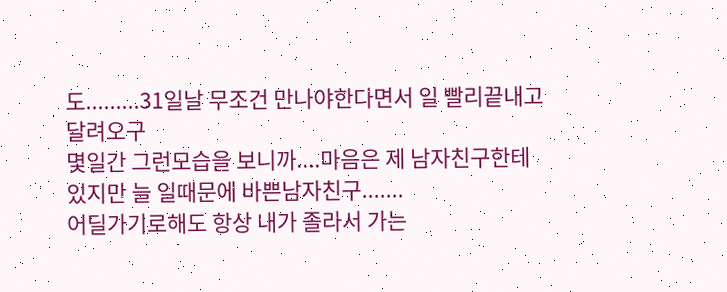도.........31일날 무조건 만나야한다면서 일 빨리끝내고 달려오구
몇일간 그런모습을 보니까....마음은 제 남자친구한테있지만 늘 일때문에 바쁜남자친구.......
어딜가기로해도 항상 내가 졸라서 가는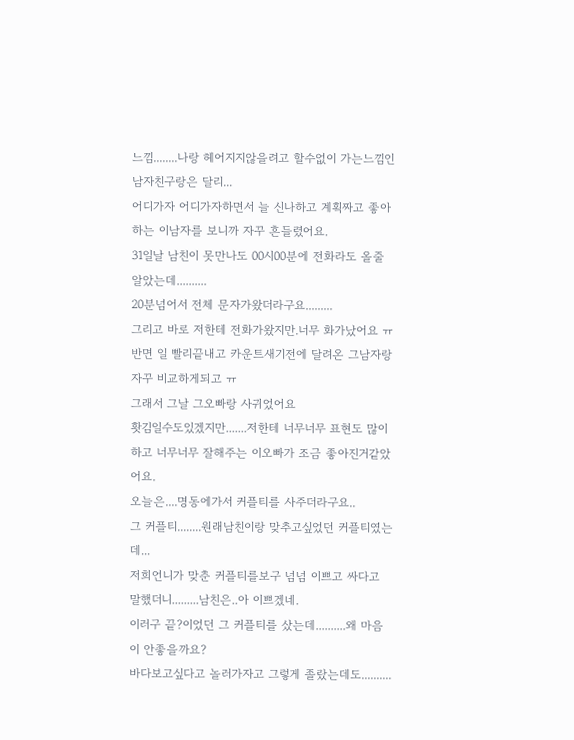느낌........나랑 헤어지지않을려고 할수없이 가는느낌인 남자친구랑은 달리...
어디가자 어디가자하면서 늘 신나하고 계획짜고 좋아하는 이남자를 보니까 자꾸 흔들렸어요.
31일날 남친이 못만나도 00시00분에 전화라도 올줄알았는데..........
20분넘어서 전체 문자가왔더라구요.........
그리고 바로 저한테 전화가왔지만.너무 화가났어요 ㅠ
반면 일 빨리끝내고 카운트새기전에 달려온 그남자랑 자꾸 비교하게되고 ㅠ
그래서 그날 그오빠랑 사귀었어요
홧김일수도있겠지만.......저한테 너무너무 표현도 많이하고 너무너무 잘해주는 이오빠가 조금 좋아진거같았어요.
오늘은....명동에가서 커플티를 사주더라구요..
그 커플티........원래남친이랑 맞추고싶었던 커플티였는데...
저희언니가 맞춘 커플티를보구 넘넘 이쁘고 싸다고 말했더니.........남친은..아 이쁘겠네.
이러구 끝?이었던 그 커플티를 샀는데..........왜 마음이 안좋을까요?
바다보고싶다고 놀러가자고 그렇게 졸랐는데도..........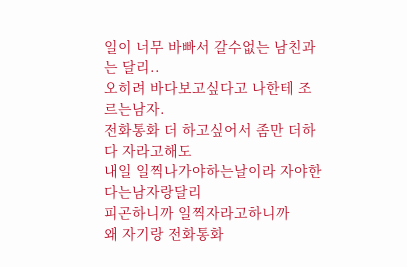일이 너무 바빠서 갈수없는 남친과는 달리..
오히려 바다보고싶다고 나한테 조르는남자.
전화통화 더 하고싶어서 좀만 더하다 자라고해도
내일 일찍나가야하는날이라 자야한다는남자랑달리
피곤하니까 일찍자라고하니까
왜 자기랑 전화통화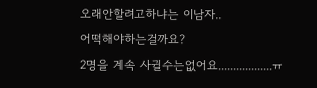오래안할려고하냐는 이남자..
어떡해야하는걸까요?
2명을 계속 사귈수는없어요..................ㅠ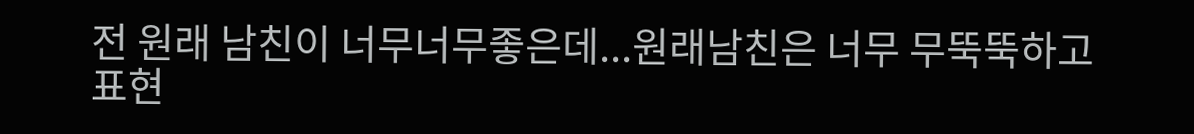전 원래 남친이 너무너무좋은데...원래남친은 너무 무뚝뚝하고 표현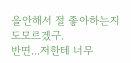을안해서 절 좋아하는지도모르겠구.
반면...저한테 너무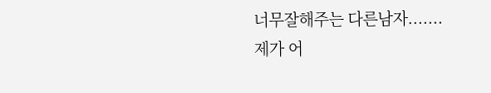너무잘해주는 다른남자.......
제가 어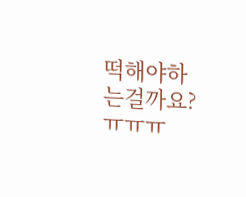떡해야하는걸까요?ㅠㅠㅠ